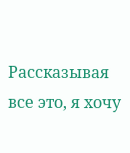Рассказывая все это, я хочу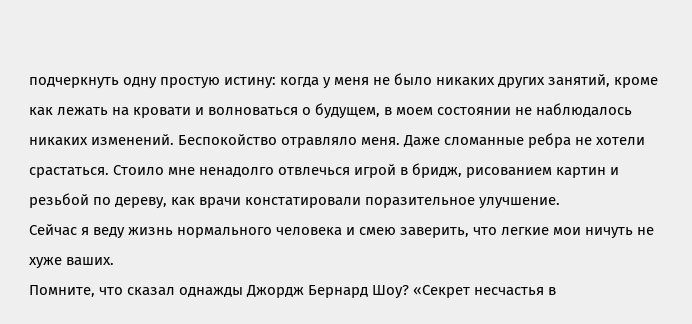подчеркнуть одну простую истину: когда у меня не было никаких других занятий, кроме как лежать на кровати и волноваться о будущем, в моем состоянии не наблюдалось никаких изменений. Беспокойство отравляло меня. Даже сломанные ребра не хотели срастаться. Стоило мне ненадолго отвлечься игрой в бридж, рисованием картин и резьбой по дереву, как врачи констатировали поразительное улучшение.
Сейчас я веду жизнь нормального человека и смею заверить, что легкие мои ничуть не хуже ваших.
Помните, что сказал однажды Джордж Бернард Шоу? «Секрет несчастья в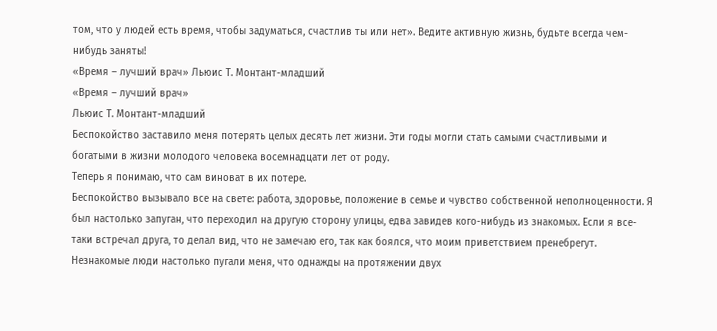том, что у людей есть время, чтобы задуматься, счастлив ты или нет». Ведите активную жизнь, будьте всегда чем-нибудь заняты!
«Время – лучший врач» Льюис Т. Монтант-младший
«Время – лучший врач»
Льюис Т. Монтант-младший
Беспокойство заставило меня потерять целых десять лет жизни. Эти годы могли стать самыми счастливыми и богатыми в жизни молодого человека восемнадцати лет от роду.
Теперь я понимаю, что сам виноват в их потере.
Беспокойство вызывало все на свете: работа, здоровье, положение в семье и чувство собственной неполноценности. Я был настолько запуган, что переходил на другую сторону улицы, едва завидев кого-нибудь из знакомых. Если я все-таки встречал друга, то делал вид, что не замечаю его, так как боялся, что моим приветствием пренебрегут.
Незнакомые люди настолько пугали меня, что однажды на протяжении двух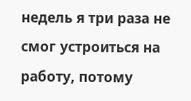недель я три раза не смог устроиться на работу, потому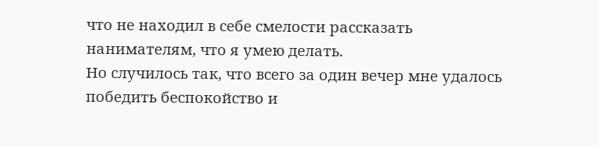что не находил в себе смелости рассказать нанимателям, что я умею делать.
Но случилось так, что всего за один вечер мне удалось победить беспокойство и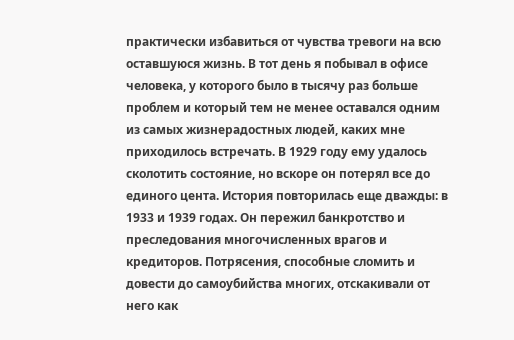практически избавиться от чувства тревоги на всю оставшуюся жизнь. В тот день я побывал в офисе человека, у которого было в тысячу раз больше проблем и который тем не менее оставался одним из самых жизнерадостных людей, каких мне приходилось встречать. В 1929 году ему удалось сколотить состояние, но вскоре он потерял все до единого цента. История повторилась еще дважды: в 1933 и 1939 годах. Он пережил банкротство и преследования многочисленных врагов и кредиторов. Потрясения, способные сломить и довести до самоубийства многих, отскакивали от него как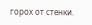горох от стенки.